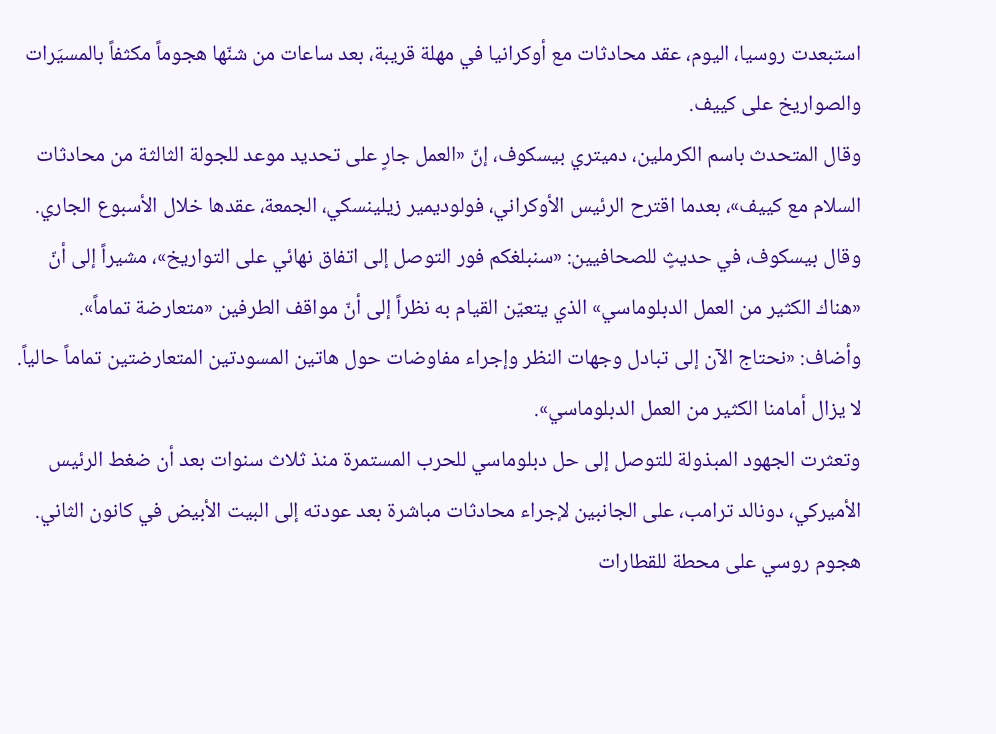استبعدت روسيا، اليوم، عقد محادثات مع أوكرانيا في مهلة قريبة، بعد ساعات من شنّها هجوماً مكثفاً بالمسيَرات والصواريخ على كييف.
وقال المتحدث باسم الكرملين، دميتري بيسكوف، إنّ «العمل جارٍ على تحديد موعد للجولة الثالثة من محادثات السلام مع كييف»، بعدما اقترح الرئيس الأوكراني، فولوديمير زيلينسكي، الجمعة، عقدها خلال الأسبوع الجاري.
وقال بيسكوف، في حديثٍ للصحافيين: «سنبلغكم فور التوصل إلى اتفاق نهائي على التواريخ»، مشيراً إلى أنّ «هناك الكثير من العمل الدبلوماسي» الذي يتعيّن القيام به نظراً إلى أنّ مواقف الطرفين «متعارضة تماماً».
وأضاف: «نحتاج الآن إلى تبادل وجهات النظر وإجراء مفاوضات حول هاتين المسودتين المتعارضتين تماماً حالياً. لا يزال أمامنا الكثير من العمل الدبلوماسي».
وتعثرت الجهود المبذولة للتوصل إلى حل دبلوماسي للحرب المستمرة منذ ثلاث سنوات بعد أن ضغط الرئيس الأميركي، دونالد ترامب، على الجانبين لإجراء محادثات مباشرة بعد عودته إلى البيت الأبيض في كانون الثاني.
هجوم روسي على محطة للقطارات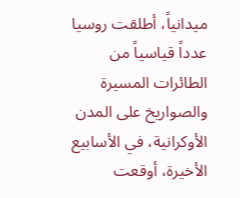ميدانياً، أطلقت روسيا عدداً قياسياً من الطائرات المسيرة والصواريخ على المدن الأوكرانية، في الأسابيع الأخيرة، أوقعت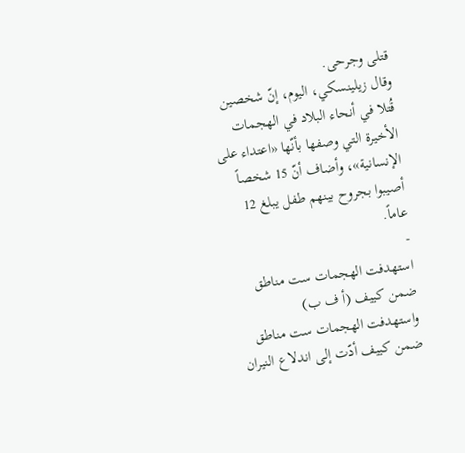قتلى وجرحى.
وقال زيلينسكي، اليوم، إنّ شخصين قُتلا في أنحاء البلاد في الهجمات الأخيرة التي وصفها بأنّها «اعتداء على الإنسانية»، وأضاف أنّ 15 شخصاً أصيبوا بجروح بينهم طفل يبلغ 12 عاماً.
-
استهدفت الهجمات ست مناطق ضمن كييف (أ ف ب)
واستهدفت الهجمات ست مناطق ضمن كييف أدّت إلى اندلاع النيران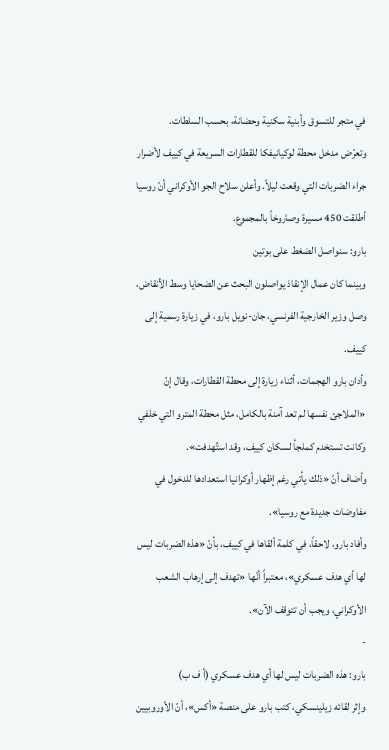في متجر للتسوق وأبنية سكنية وحضانة، بحسب السلطات.
وتعرّض مدخل محطة لوكيانيفكا للقطارات السريعة في كييف لأضرار جراء الضربات التي وقعت ليلاً. وأعلن سلاح الجو الأوكراني أنّ روسيا أطلقت 450 مسيرة وصاروخاً بالمجموع.
بارو: سنواصل الضغط على بوتين
وبينما كان عمال الإنقاذ يواصلون البحث عن الضحايا وسط الأنقاض، وصل وزير الخارجية الفرنسي، جان-نويل بارو، في زيارة رسمية إلى كييف.
وأدان بارو الهجمات، أثناء زيارة إلى محطة القطارات، وقال إنّ «الملاجئ نفسها لم تعد آمنة بالكامل، مثل محطة المترو التي خلفي وكانت تستخدم كملجأ لسكان كييف، وقد استُهدفت».
وأضاف أنّ «ذلك يأتي رغم إظهار أوكرانيا استعدادها للدخول في مفاوضات جديدة مع روسيا».
وأفاد بارو، لاحقاً، في كلمة ألقاها في كييف، بأنّ «هذه الضربات ليس لها أي هدف عسكري»، معتبراً أنّها «تهدف إلى إرهاب الشعب الأوكراني، ويجب أن تتوقف الآن».
-
بارو: هذه الضربات ليس لها أي هدف عسكري (أ ف ب)
وإثر لقائه زيلينسكي، كتب بارو على منصة «أكس»، أنّ الأوروبيين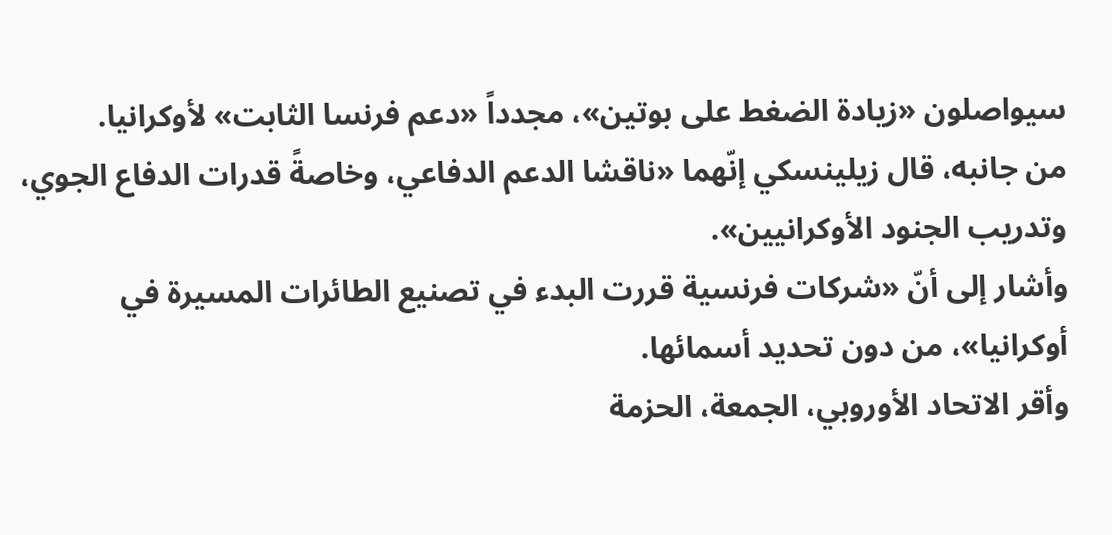سيواصلون «زيادة الضغط على بوتين»، مجدداً «دعم فرنسا الثابت» لأوكرانيا.
من جانبه، قال زيلينسكي إنّهما «ناقشا الدعم الدفاعي، وخاصةً قدرات الدفاع الجوي، وتدريب الجنود الأوكرانيين».
وأشار إلى أنّ «شركات فرنسية قررت البدء في تصنيع الطائرات المسيرة في أوكرانيا»، من دون تحديد أسمائها.
وأقر الاتحاد الأوروبي، الجمعة، الحزمة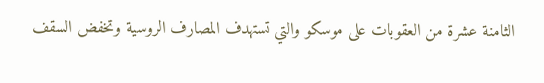الثامنة عشرة من العقوبات على موسكو والتي تستهدف المصارف الروسية وتخفض السقف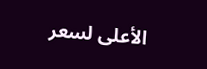الأعلى لسعر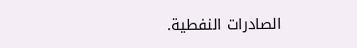الصادرات النفطية.